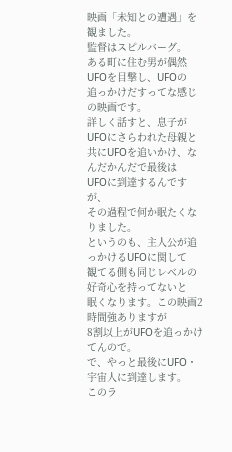映画「未知との遭遇」を観ました。
監督はスピルバーグ。
ある町に住む男が偶然UFOを目撃し、UFOの
追っかけだすってな感じの映画です。
詳しく話すと、息子がUFOにさらわれた母親と
共にUFOを追いかけ、なんだかんだで最後は
UFOに到達するんですが、
その過程で何か眠たくなりました。
というのも、主人公が追っかけるUFOに関して
観てる側も同じレベルの好奇心を持ってないと
眠くなります。この映画2時間強ありますが
8割以上がUFOを追っかけてんので。
で、やっと最後にUFO・宇宙人に到達します。
このラ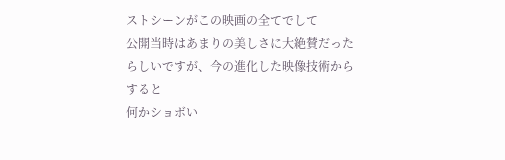ストシーンがこの映画の全てでして
公開当時はあまりの美しさに大絶賛だった
らしいですが、今の進化した映像技術からすると
何かショボい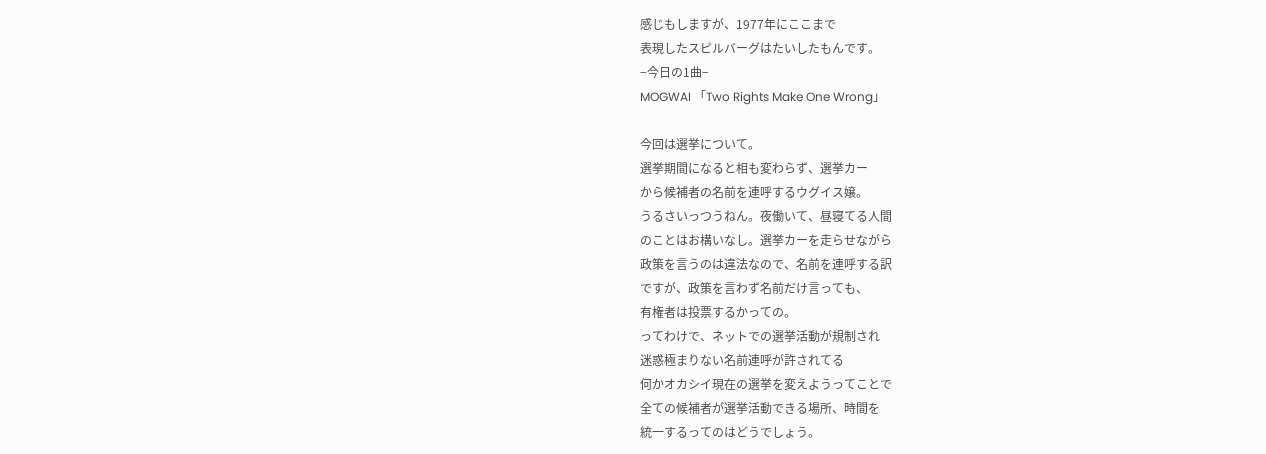感じもしますが、1977年にここまで
表現したスピルバーグはたいしたもんです。
−今日の1曲−
MOGWAI 「Two Rights Make One Wrong」

今回は選挙について。
選挙期間になると相も変わらず、選挙カー
から候補者の名前を連呼するウグイス嬢。
うるさいっつうねん。夜働いて、昼寝てる人間
のことはお構いなし。選挙カーを走らせながら
政策を言うのは違法なので、名前を連呼する訳
ですが、政策を言わず名前だけ言っても、
有権者は投票するかっての。
ってわけで、ネットでの選挙活動が規制され
迷惑極まりない名前連呼が許されてる
何かオカシイ現在の選挙を変えようってことで
全ての候補者が選挙活動できる場所、時間を
統一するってのはどうでしょう。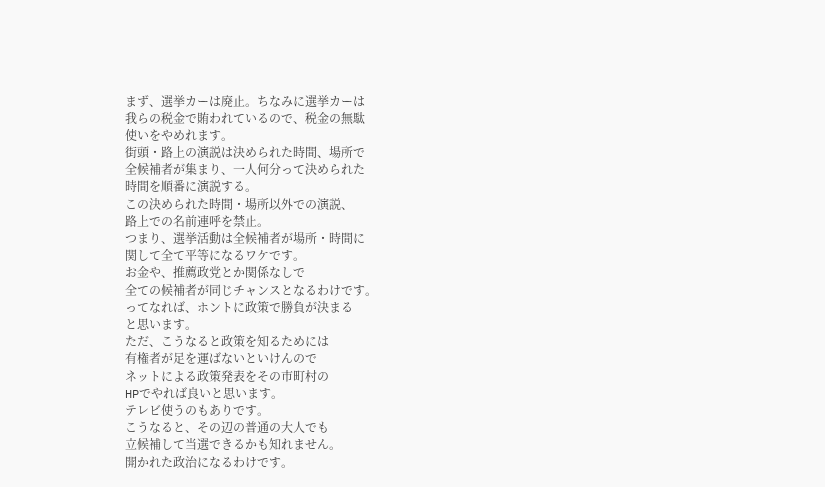まず、選挙カーは廃止。ちなみに選挙カーは
我らの税金で賄われているので、税金の無駄
使いをやめれます。
街頭・路上の演説は決められた時間、場所で
全候補者が集まり、一人何分って決められた
時間を順番に演説する。
この決められた時間・場所以外での演説、
路上での名前連呼を禁止。
つまり、選挙活動は全候補者が場所・時間に
関して全て平等になるワケです。
お金や、推薦政党とか関係なしで
全ての候補者が同じチャンスとなるわけです。
ってなれば、ホントに政策で勝負が決まる
と思います。
ただ、こうなると政策を知るためには
有権者が足を運ばないといけんので
ネットによる政策発表をその市町村の
HPでやれば良いと思います。
テレビ使うのもありです。
こうなると、その辺の普通の大人でも
立候補して当選できるかも知れません。
開かれた政治になるわけです。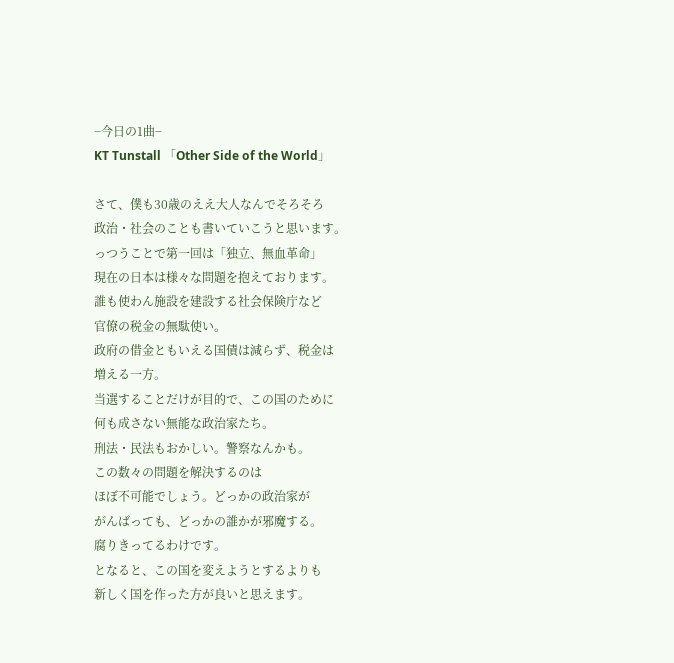−今日の1曲−
KT Tunstall 「Other Side of the World」

さて、僕も30歳のええ大人なんでそろそろ
政治・社会のことも書いていこうと思います。
っつうことで第一回は「独立、無血革命」
現在の日本は様々な問題を抱えております。
誰も使わん施設を建設する社会保険庁など
官僚の税金の無駄使い。
政府の借金ともいえる国債は減らず、税金は
増える一方。
当選することだけが目的で、この国のために
何も成さない無能な政治家たち。
刑法・民法もおかしい。警察なんかも。
この数々の問題を解決するのは
ほぼ不可能でしょう。どっかの政治家が
がんばっても、どっかの誰かが邪魔する。
腐りきってるわけです。
となると、この国を変えようとするよりも
新しく国を作った方が良いと思えます。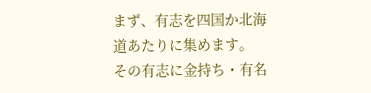まず、有志を四国か北海道あたりに集めます。
その有志に金持ち・有名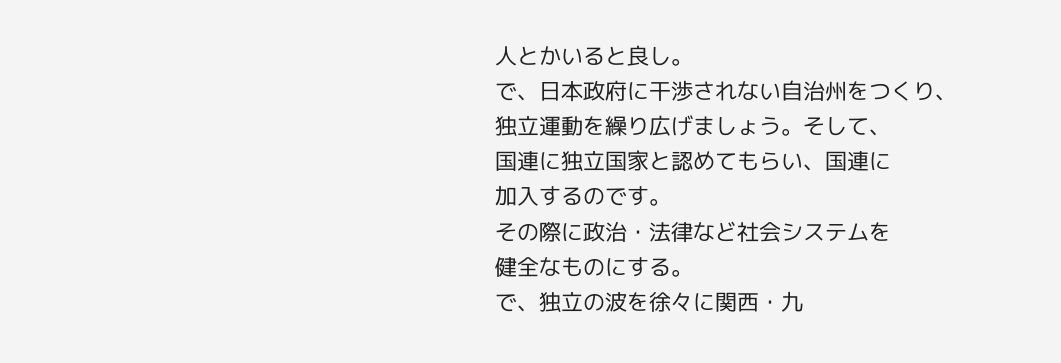人とかいると良し。
で、日本政府に干渉されない自治州をつくり、
独立運動を繰り広げましょう。そして、
国連に独立国家と認めてもらい、国連に
加入するのです。
その際に政治・法律など社会システムを
健全なものにする。
で、独立の波を徐々に関西・九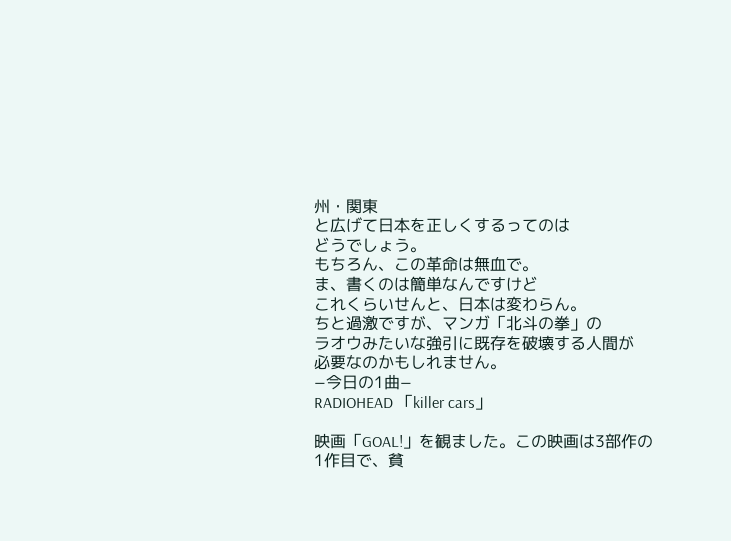州・関東
と広げて日本を正しくするってのは
どうでしょう。
もちろん、この革命は無血で。
ま、書くのは簡単なんですけど
これくらいせんと、日本は変わらん。
ちと過激ですが、マンガ「北斗の拳」の
ラオウみたいな強引に既存を破壊する人間が
必要なのかもしれません。
−今日の1曲−
RADIOHEAD 「killer cars」

映画「GOAL!」を観ました。この映画は3部作の
1作目で、貧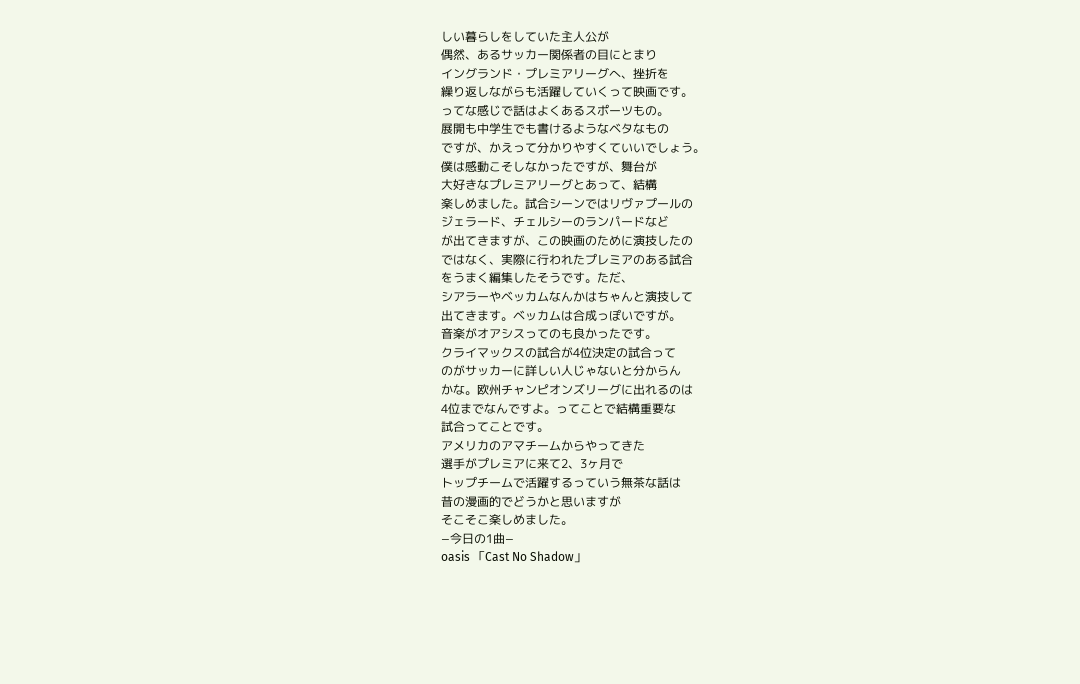しい暮らしをしていた主人公が
偶然、あるサッカー関係者の目にとまり
イングランド・プレミアリーグへ、挫折を
繰り返しながらも活躍していくって映画です。
ってな感じで話はよくあるスポーツもの。
展開も中学生でも書けるようなベタなもの
ですが、かえって分かりやすくていいでしょう。
僕は感動こそしなかったですが、舞台が
大好きなプレミアリーグとあって、結構
楽しめました。試合シーンではリヴァプールの
ジェラード、チェルシーのランパードなど
が出てきますが、この映画のために演技したの
ではなく、実際に行われたプレミアのある試合
をうまく編集したそうです。ただ、
シアラーやベッカムなんかはちゃんと演技して
出てきます。ベッカムは合成っぽいですが。
音楽がオアシスってのも良かったです。
クライマックスの試合が4位決定の試合って
のがサッカーに詳しい人じゃないと分からん
かな。欧州チャンピオンズリーグに出れるのは
4位までなんですよ。ってことで結構重要な
試合ってことです。
アメリカのアマチームからやってきた
選手がプレミアに来て2、3ヶ月で
トップチームで活躍するっていう無茶な話は
昔の漫画的でどうかと思いますが
そこそこ楽しめました。
−今日の1曲−
oasis 「Cast No Shadow」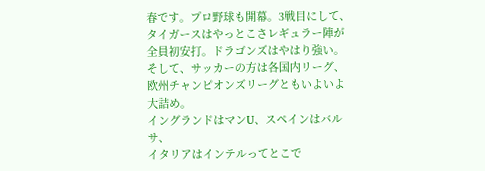春です。プロ野球も開幕。3戦目にして、
タイガースはやっとこさレギュラー陣が
全員初安打。ドラゴンズはやはり強い。
そして、サッカーの方は各国内リーグ、
欧州チャンピオンズリーグともいよいよ大詰め。
イングランドはマンU、スペインはバルサ、
イタリアはインテルってとこで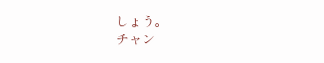しょう。
チャン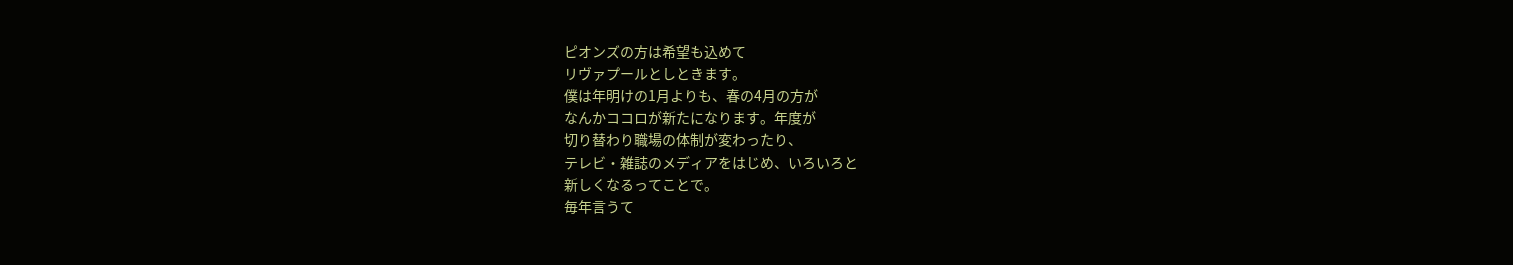ピオンズの方は希望も込めて
リヴァプールとしときます。
僕は年明けの1月よりも、春の4月の方が
なんかココロが新たになります。年度が
切り替わり職場の体制が変わったり、
テレビ・雑誌のメディアをはじめ、いろいろと
新しくなるってことで。
毎年言うて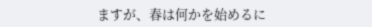ますが、春は何かを始めるに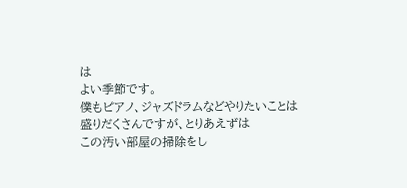は
よい季節です。
僕もピアノ、ジャズドラムなどやりたいことは
盛りだくさんですが、とりあえずは
この汚い部屋の掃除をし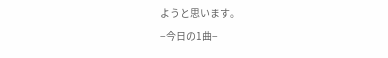ようと思います。
−今日の1曲−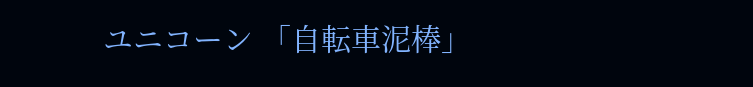ユニコーン 「自転車泥棒」